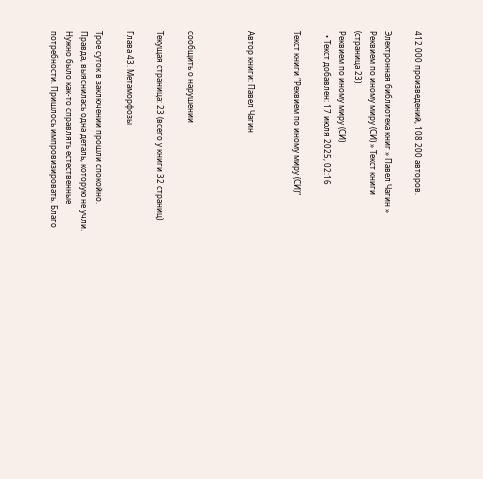412 000 произведений, 108 200 авторов.

Электронная библиотека книг » Павел Чагин » Реквием по иному миру (СИ) » Текст книги (страница 23)
Реквием по иному миру (СИ)
  • Текст добавлен: 17 июля 2025, 02:16

Текст книги "Реквием по иному миру (СИ)"


Автор книги: Павел Чагин



сообщить о нарушении

Текущая страница: 23 (всего у книги 32 страниц)

Глава 43. Метаморфозы

Трое суток в заключении прошли спокойно. Правда, выяснилась одна деталь, которую не учли. Нужно было как-то справлять естественные потребности. Пришлось импровизировать. Благо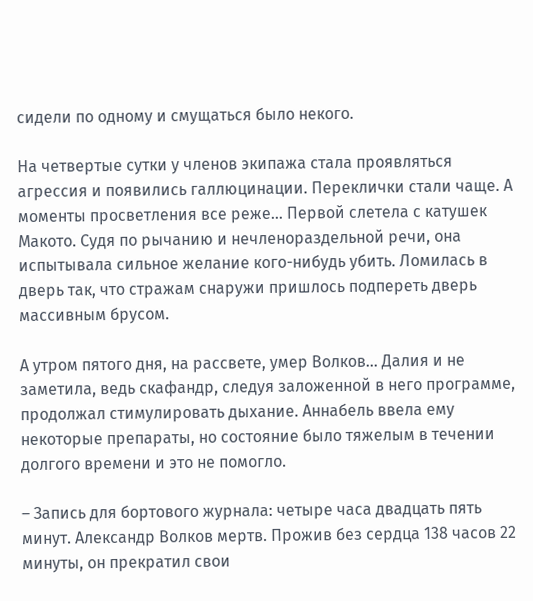сидели по одному и смущаться было некого.

На четвертые сутки у членов экипажа стала проявляться агрессия и появились галлюцинации. Переклички стали чаще. А моменты просветления все реже… Первой слетела с катушек Макото. Судя по рычанию и нечленораздельной речи, она испытывала сильное желание кого-нибудь убить. Ломилась в дверь так, что стражам снаружи пришлось подпереть дверь массивным брусом.

А утром пятого дня, на рассвете, умер Волков… Далия и не заметила, ведь скафандр, следуя заложенной в него программе, продолжал стимулировать дыхание. Аннабель ввела ему некоторые препараты, но состояние было тяжелым в течении долгого времени и это не помогло.

– Запись для бортового журнала: четыре часа двадцать пять минут. Александр Волков мертв. Прожив без сердца 138 часов 22 минуты, он прекратил свои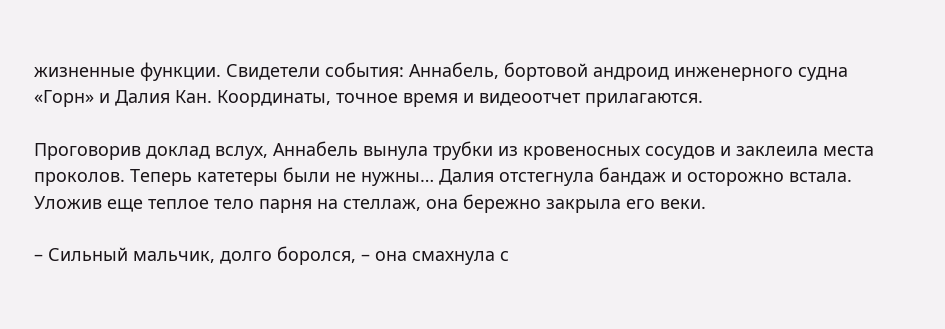жизненные функции. Свидетели события: Аннабель, бортовой андроид инженерного судна «Горн» и Далия Кан. Координаты, точное время и видеоотчет прилагаются.

Проговорив доклад вслух, Аннабель вынула трубки из кровеносных сосудов и заклеила места проколов. Теперь катетеры были не нужны… Далия отстегнула бандаж и осторожно встала. Уложив еще теплое тело парня на стеллаж, она бережно закрыла его веки.

– Сильный мальчик, долго боролся, – она смахнула с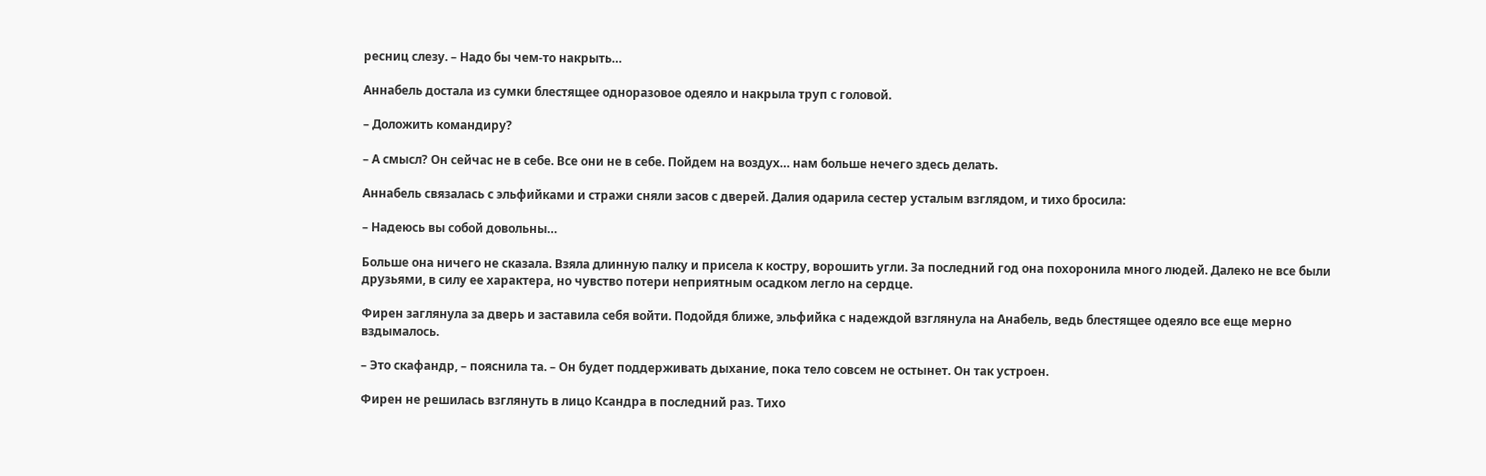ресниц слезу. – Надо бы чем-то накрыть…

Аннабель достала из сумки блестящее одноразовое одеяло и накрыла труп с головой.

– Доложить командиру?

– А смысл? Он сейчас не в себе. Все они не в себе. Пойдем на воздух… нам больше нечего здесь делать.

Аннабель связалась с эльфийками и стражи сняли засов с дверей. Далия одарила сестер усталым взглядом, и тихо бросила:

– Надеюсь вы собой довольны…

Больше она ничего не сказала. Взяла длинную палку и присела к костру, ворошить угли. За последний год она похоронила много людей. Далеко не все были друзьями, в силу ее характера, но чувство потери неприятным осадком легло на сердце.

Фирен заглянула за дверь и заставила себя войти. Подойдя ближе, эльфийка с надеждой взглянула на Анабель, ведь блестящее одеяло все еще мерно вздымалось.

– Это скафандр, – пояснила та. – Он будет поддерживать дыхание, пока тело совсем не остынет. Он так устроен.

Фирен не решилась взглянуть в лицо Ксандра в последний раз. Тихо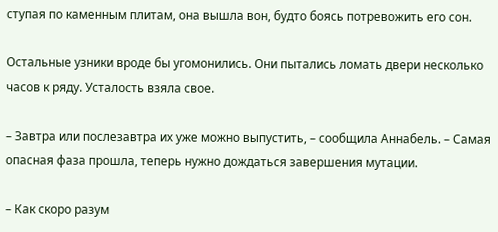ступая по каменным плитам, она вышла вон, будто боясь потревожить его сон.

Остальные узники вроде бы угомонились. Они пытались ломать двери несколько часов к ряду. Усталость взяла свое.

– Завтра или послезавтра их уже можно выпустить, – сообщила Аннабель. – Самая опасная фаза прошла, теперь нужно дождаться завершения мутации.

– Как скоро разум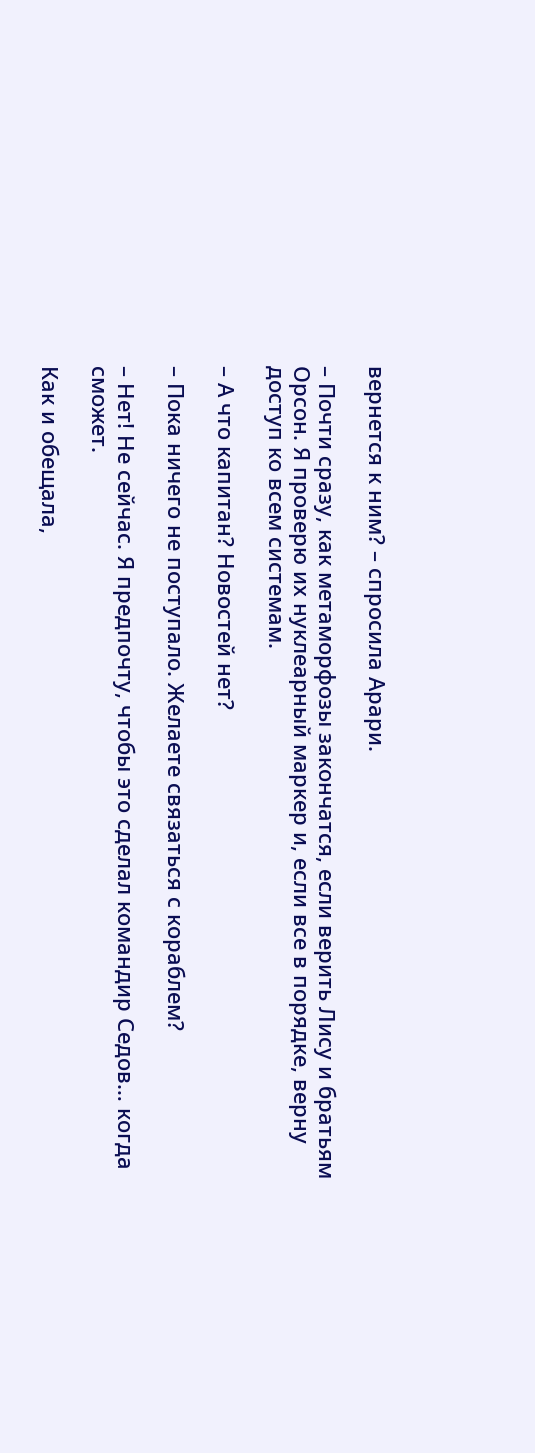вернется к ним? – спросила Арари.

– Почти сразу, как метаморфозы закончатся, если верить Лису и братьям Орсон. Я проверю их нуклеарный маркер и, если все в порядке, верну доступ ко всем системам.

– А что капитан? Новостей нет?

– Пока ничего не поступало. Желаете связаться с кораблем?

– Нет! Не сейчас. Я предпочту, чтобы это сделал командир Седов… когда сможет.

Как и обещала,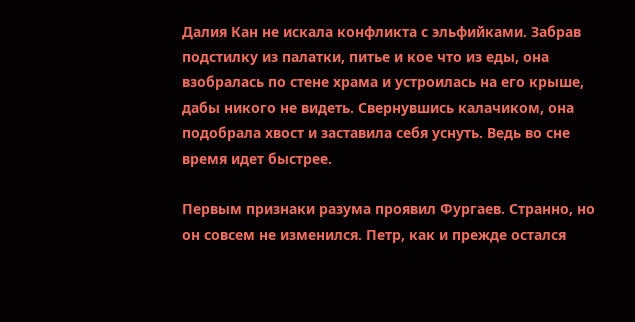Далия Кан не искала конфликта с эльфийками. Забрав подстилку из палатки, питье и кое что из еды, она взобралась по стене храма и устроилась на его крыше, дабы никого не видеть. Свернувшись калачиком, она подобрала хвост и заставила себя уснуть. Ведь во сне время идет быстрее.

Первым признаки разума проявил Фургаев. Странно, но он совсем не изменился. Петр, как и прежде остался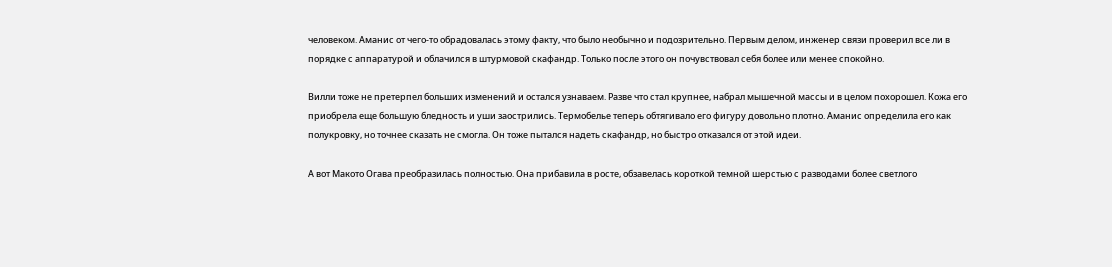человеком. Аманис от чего-то обрадовалась этому факту, что было необычно и подозрительно. Первым делом, инженер связи проверил все ли в порядке с аппаратурой и облачился в штурмовой скафандр. Только после этого он почувствовал себя более или менее спокойно.

Вилли тоже не претерпел больших изменений и остался узнаваем. Разве что стал крупнее, набрал мышечной массы и в целом похорошел. Кожа его приобрела еще большую бледность и уши заострились. Термобелье теперь обтягивало его фигуру довольно плотно. Аманис определила его как полукровку, но точнее сказать не смогла. Он тоже пытался надеть скафандр, но быстро отказался от этой идеи.

А вот Макото Огава преобразилась полностью. Она прибавила в росте, обзавелась короткой темной шерстью с разводами более светлого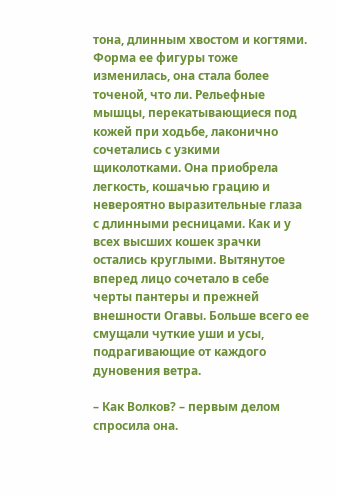тона, длинным хвостом и когтями. Форма ее фигуры тоже изменилась, она стала более точеной, что ли. Рельефные мышцы, перекатывающиеся под кожей при ходьбе, лаконично сочетались с узкими щиколотками. Она приобрела легкость, кошачью грацию и невероятно выразительные глаза с длинными ресницами. Как и у всех высших кошек зрачки остались круглыми. Вытянутое вперед лицо сочетало в себе черты пантеры и прежней внешности Огавы. Больше всего ее смущали чуткие уши и усы, подрагивающие от каждого дуновения ветра.

– Как Волков? – первым делом спросила она.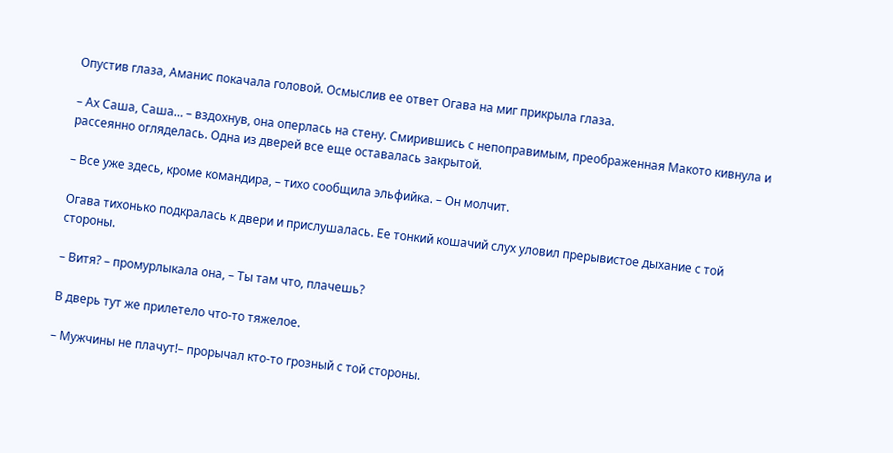Опустив глаза, Аманис покачала головой. Осмыслив ее ответ Огава на миг прикрыла глаза.

– Ах Саша, Саша… – вздохнув, она оперлась на стену. Смирившись с непоправимым, преображенная Макото кивнула и рассеянно огляделась. Одна из дверей все еще оставалась закрытой.

– Все уже здесь, кроме командира, – тихо сообщила эльфийка. – Он молчит.

Огава тихонько подкралась к двери и прислушалась. Ее тонкий кошачий слух уловил прерывистое дыхание с той стороны.

– Витя? – промурлыкала она, – Ты там что, плачешь?

В дверь тут же прилетело что-то тяжелое.

– Мужчины не плачут!– прорычал кто-то грозный с той стороны.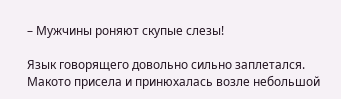– Мужчины роняют скупые слезы!

Язык говорящего довольно сильно заплетался. Макото присела и принюхалась возле небольшой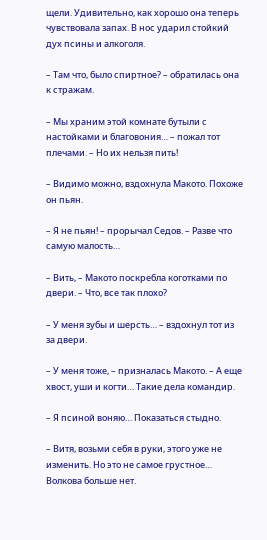щели. Удивительно, как хорошо она теперь чувствовала запах. В нос ударил стойкий дух псины и алкоголя.

– Там что, было спиртное? – обратилась она к стражам.

– Мы храним этой комнате бутыли с настойками и благовония… – пожал тот плечами. – Но их нельзя пить!

– Видимо можно, вздохнула Макото. Похоже он пьян.

– Я не пьян! – прорычал Седов. – Разве что самую малость…

– Вить, – Макото поскребла коготками по двери. – Что, все так плохо?

– У меня зубы и шерсть… – вздохнул тот из за двери.

– У меня тоже, – призналась Макото. – А еще хвост, уши и когти… Такие дела командир.

– Я псиной воняю… Показаться стыдно.

– Витя, возьми себя в руки, этого уже не изменить. Но это не самое грустное… Волкова больше нет.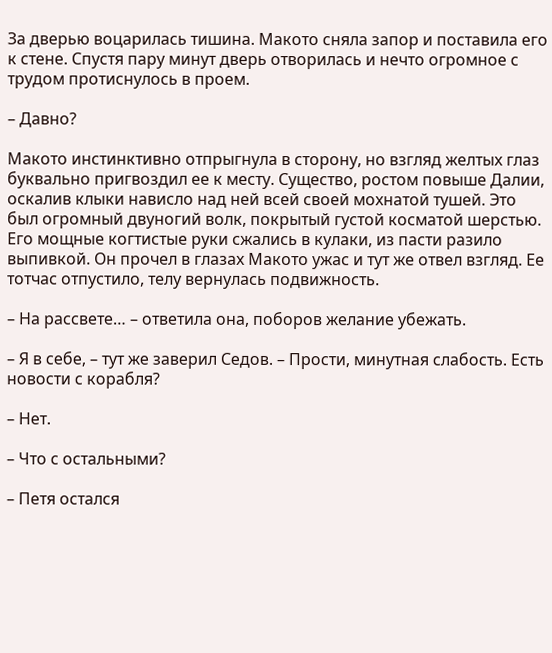За дверью воцарилась тишина. Макото сняла запор и поставила его к стене. Спустя пару минут дверь отворилась и нечто огромное с трудом протиснулось в проем.

– Давно?

Макото инстинктивно отпрыгнула в сторону, но взгляд желтых глаз буквально пригвоздил ее к месту. Существо, ростом повыше Далии, оскалив клыки нависло над ней всей своей мохнатой тушей. Это был огромный двуногий волк, покрытый густой косматой шерстью. Его мощные когтистые руки сжались в кулаки, из пасти разило выпивкой. Он прочел в глазах Макото ужас и тут же отвел взгляд. Ее тотчас отпустило, телу вернулась подвижность.

– На рассвете… – ответила она, поборов желание убежать.

– Я в себе, – тут же заверил Седов. – Прости, минутная слабость. Есть новости с корабля?

– Нет.

– Что с остальными?

– Петя остался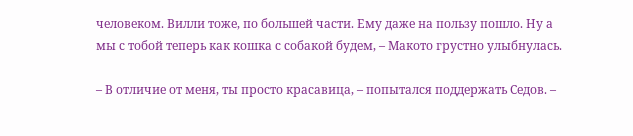человеком. Вилли тоже, по большей части. Ему даже на пользу пошло. Ну а мы с тобой теперь как кошка с собакой будем, – Макото грустно улыбнулась.

– В отличие от меня, ты просто красавица, – попытался поддержать Седов. –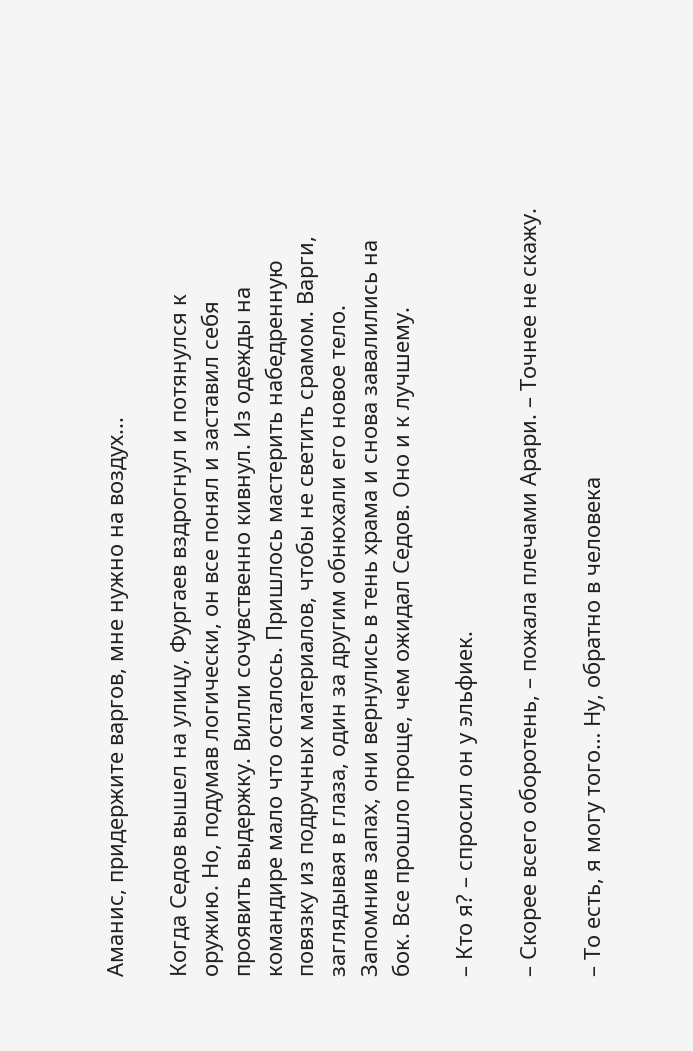Аманис, придержите варгов, мне нужно на воздух...

Когда Седов вышел на улицу, Фургаев вздрогнул и потянулся к оружию. Но, подумав логически, он все понял и заставил себя проявить выдержку. Вилли сочувственно кивнул. Из одежды на командире мало что осталось. Пришлось мастерить набедренную повязку из подручных материалов, чтобы не светить срамом. Варги, заглядывая в глаза, один за другим обнюхали его новое тело. Запомнив запах, они вернулись в тень храма и снова завалились на бок. Все прошло проще, чем ожидал Седов. Оно и к лучшему.

– Кто я? – спросил он у эльфиек.

– Скорее всего оборотень, – пожала плечами Арари. – Точнее не скажу.

– То есть, я могу того… Ну, обратно в человека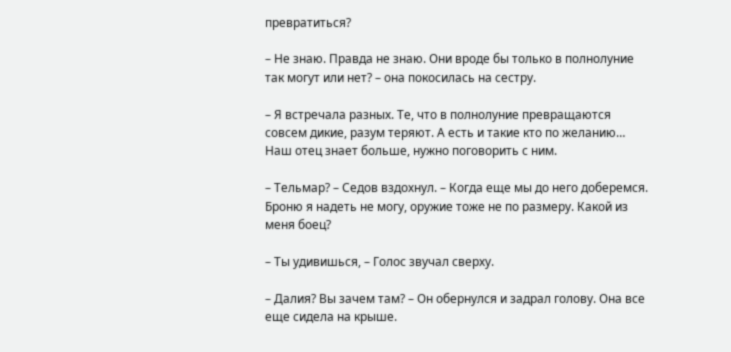превратиться?

– Не знаю. Правда не знаю. Они вроде бы только в полнолуние так могут или нет? – она покосилась на сестру.

– Я встречала разных. Те, что в полнолуние превращаются совсем дикие, разум теряют. А есть и такие кто по желанию… Наш отец знает больше, нужно поговорить с ним.

– Тельмар? – Седов вздохнул. – Когда еще мы до него доберемся. Броню я надеть не могу, оружие тоже не по размеру. Какой из меня боец?

– Ты удивишься, – Голос звучал сверху.

– Далия? Вы зачем там? – Он обернулся и задрал голову. Она все еще сидела на крыше.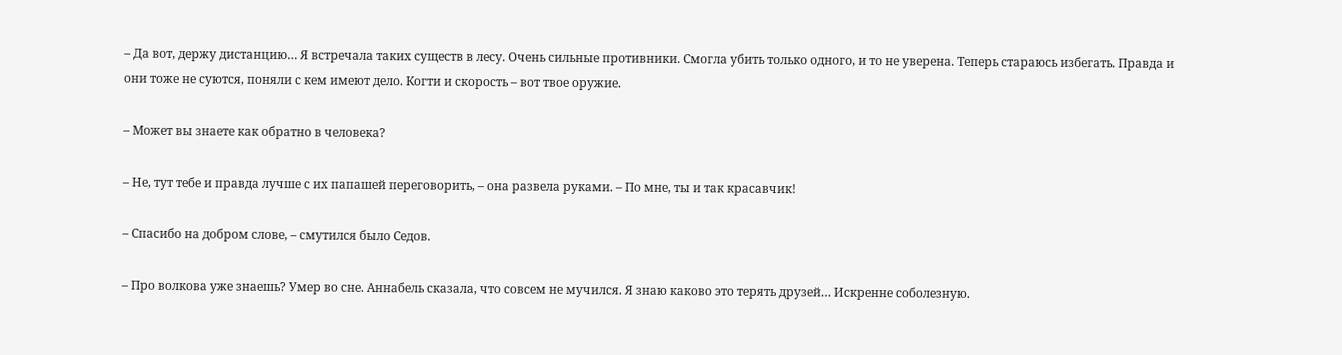– Да вот, держу дистанцию… Я встречала таких существ в лесу. Очень сильные противники. Смогла убить только одного, и то не уверена. Теперь стараюсь избегать. Правда и они тоже не суются, поняли с кем имеют дело. Когти и скорость – вот твое оружие.

– Может вы знаете как обратно в человека?

– Не, тут тебе и правда лучше с их папашей переговорить, – она развела руками. – По мне, ты и так красавчик!

– Спасибо на добром слове, – смутился было Седов.

– Про волкова уже знаешь? Умер во сне. Аннабель сказала, что совсем не мучился. Я знаю каково это терять друзей… Искренне соболезную.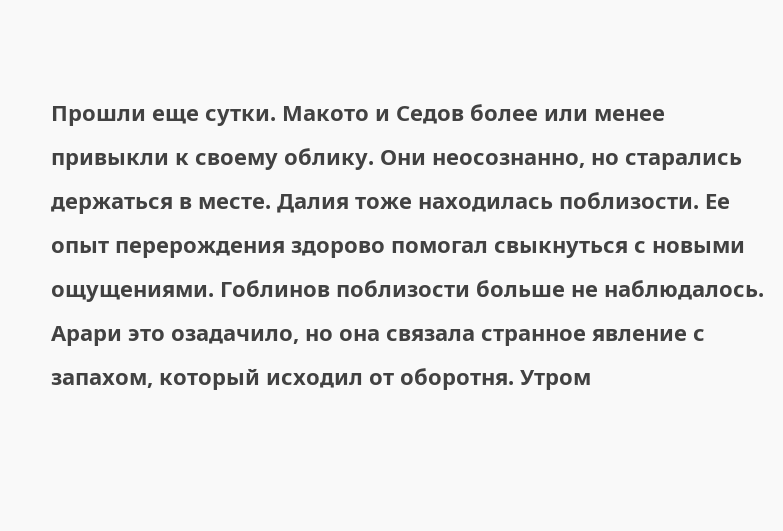Прошли еще сутки. Макото и Седов более или менее привыкли к своему облику. Они неосознанно, но старались держаться в месте. Далия тоже находилась поблизости. Ее опыт перерождения здорово помогал свыкнуться с новыми ощущениями. Гоблинов поблизости больше не наблюдалось. Арари это озадачило, но она связала странное явление с запахом, который исходил от оборотня. Утром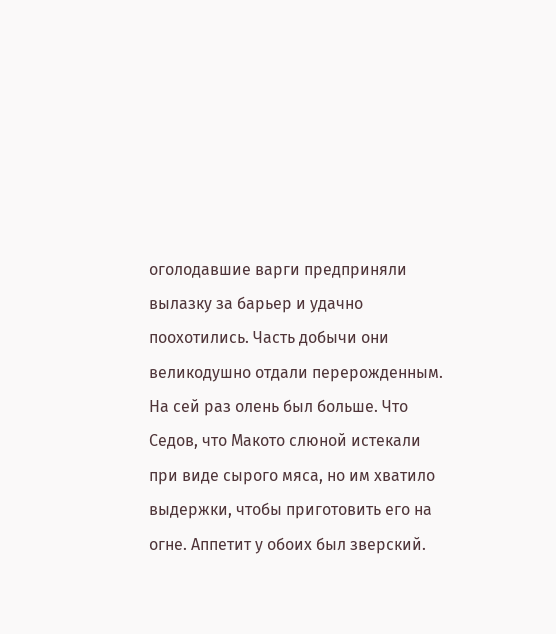оголодавшие варги предприняли вылазку за барьер и удачно поохотились. Часть добычи они великодушно отдали перерожденным. На сей раз олень был больше. Что Седов, что Макото слюной истекали при виде сырого мяса, но им хватило выдержки, чтобы приготовить его на огне. Аппетит у обоих был зверский.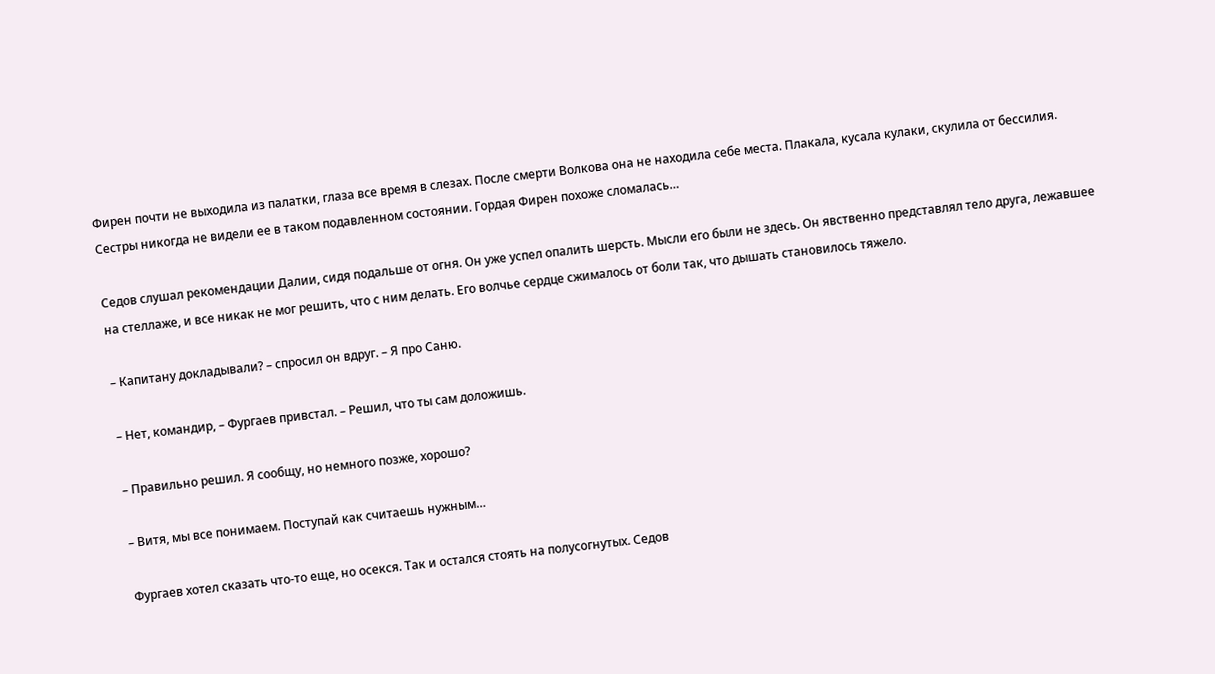Фирен почти не выходила из палатки, глаза все время в слезах. После смерти Волкова она не находила себе места. Плакала, кусала кулаки, скулила от бессилия. Сестры никогда не видели ее в таком подавленном состоянии. Гордая Фирен похоже сломалась…

Седов слушал рекомендации Далии, сидя подальше от огня. Он уже успел опалить шерсть. Мысли его были не здесь. Он явственно представлял тело друга, лежавшее на стеллаже, и все никак не мог решить, что с ним делать. Его волчье сердце сжималось от боли так, что дышать становилось тяжело.

– Капитану докладывали? – спросил он вдруг. – Я про Саню.

– Нет, командир, – Фургаев привстал. – Решил, что ты сам доложишь.

– Правильно решил. Я сообщу, но немного позже, хорошо?

– Витя, мы все понимаем. Поступай как считаешь нужным…

Фургаев хотел сказать что-то еще, но осекся. Так и остался стоять на полусогнутых. Седов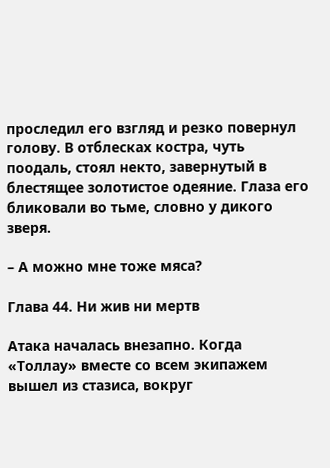проследил его взгляд и резко повернул голову. В отблесках костра, чуть поодаль, стоял некто, завернутый в блестящее золотистое одеяние. Глаза его бликовали во тьме, словно у дикого зверя.

– А можно мне тоже мяса?

Глава 44. Ни жив ни мертв

Атака началась внезапно. Когда «Толлау» вместе со всем экипажем вышел из стазиса, вокруг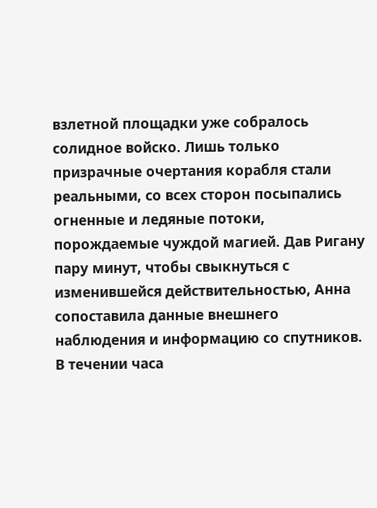взлетной площадки уже собралось солидное войско. Лишь только призрачные очертания корабля стали реальными, со всех сторон посыпались огненные и ледяные потоки, порождаемые чуждой магией. Дав Ригану пару минут, чтобы свыкнуться с изменившейся действительностью, Анна сопоставила данные внешнего наблюдения и информацию со спутников. В течении часа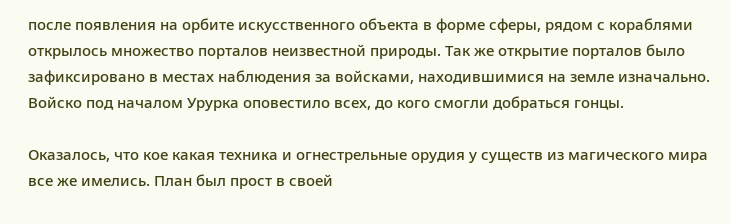после появления на орбите искусственного объекта в форме сферы, рядом с кораблями открылось множество порталов неизвестной природы. Так же открытие порталов было зафиксировано в местах наблюдения за войсками, находившимися на земле изначально. Войско под началом Урурка оповестило всех, до кого смогли добраться гонцы.

Оказалось, что кое какая техника и огнестрельные орудия у существ из магического мира все же имелись. План был прост в своей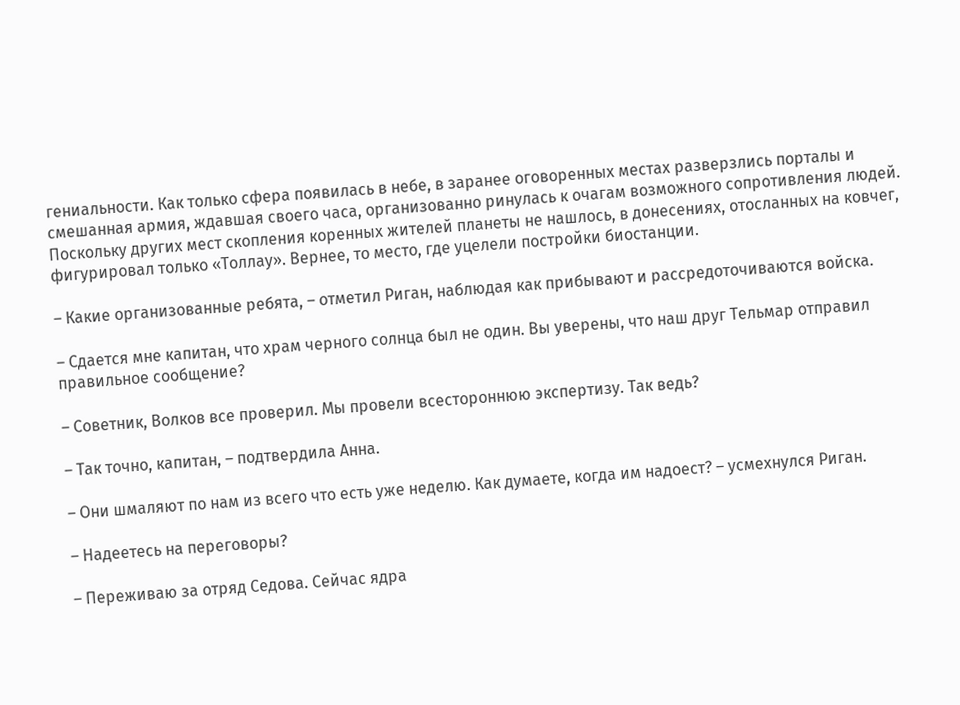гениальности. Как только сфера появилась в небе, в заранее оговоренных местах разверзлись порталы и смешанная армия, ждавшая своего часа, организованно ринулась к очагам возможного сопротивления людей. Поскольку других мест скопления коренных жителей планеты не нашлось, в донесениях, отосланных на ковчег, фигурировал только «Толлау». Вернее, то место, где уцелели постройки биостанции.

– Какие организованные ребята, – отметил Риган, наблюдая как прибывают и рассредоточиваются войска.

– Сдается мне капитан, что храм черного солнца был не один. Вы уверены, что наш друг Тельмар отправил правильное сообщение?

– Советник, Волков все проверил. Мы провели всестороннюю экспертизу. Так ведь?

– Так точно, капитан, – подтвердила Анна.

– Они шмаляют по нам из всего что есть уже неделю. Как думаете, когда им надоест? – усмехнулся Риган.

– Надеетесь на переговоры?

– Переживаю за отряд Седова. Сейчас ядра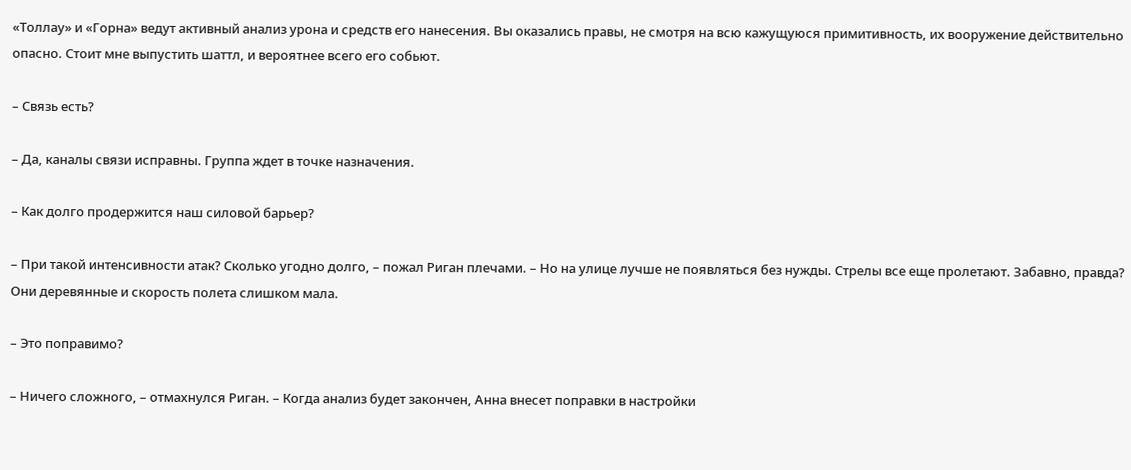«Толлау» и «Горна» ведут активный анализ урона и средств его нанесения. Вы оказались правы, не смотря на всю кажущуюся примитивность, их вооружение действительно опасно. Стоит мне выпустить шаттл, и вероятнее всего его собьют.

– Связь есть?

– Да, каналы связи исправны. Группа ждет в точке назначения.

– Как долго продержится наш силовой барьер?

– При такой интенсивности атак? Сколько угодно долго, – пожал Риган плечами. – Но на улице лучше не появляться без нужды. Стрелы все еще пролетают. Забавно, правда? Они деревянные и скорость полета слишком мала.

– Это поправимо?

– Ничего сложного, – отмахнулся Риган. – Когда анализ будет закончен, Анна внесет поправки в настройки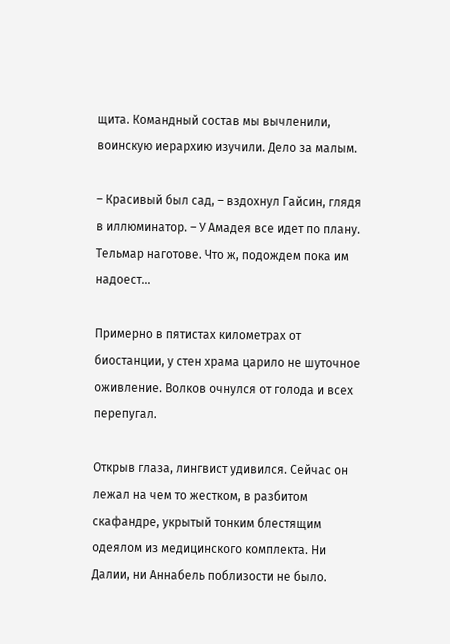щита. Командный состав мы вычленили, воинскую иерархию изучили. Дело за малым.

– Красивый был сад, – вздохнул Гайсин, глядя в иллюминатор. – У Амадея все идет по плану. Тельмар наготове. Что ж, подождем пока им надоест…

Примерно в пятистах километрах от биостанции, у стен храма царило не шуточное оживление. Волков очнулся от голода и всех перепугал.

Открыв глаза, лингвист удивился. Сейчас он лежал на чем то жестком, в разбитом скафандре, укрытый тонким блестящим одеялом из медицинского комплекта. Ни Далии, ни Аннабель поблизости не было.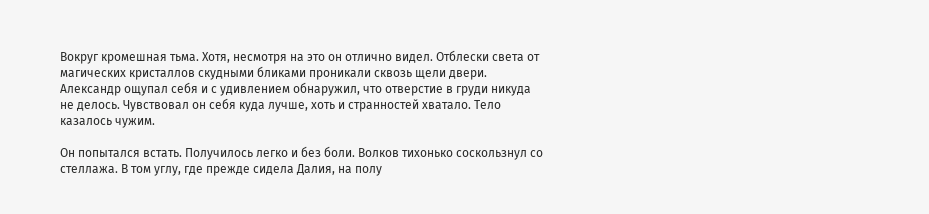Вокруг кромешная тьма. Хотя, несмотря на это он отлично видел. Отблески света от магических кристаллов скудными бликами проникали сквозь щели двери. Александр ощупал себя и с удивлением обнаружил, что отверстие в груди никуда не делось. Чувствовал он себя куда лучше, хоть и странностей хватало. Тело казалось чужим.

Он попытался встать. Получилось легко и без боли. Волков тихонько соскользнул со стеллажа. В том углу, где прежде сидела Далия, на полу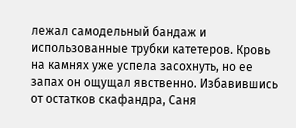лежал самодельный бандаж и использованные трубки катетеров. Кровь на камнях уже успела засохнуть, но ее запах он ощущал явственно. Избавившись от остатков скафандра, Саня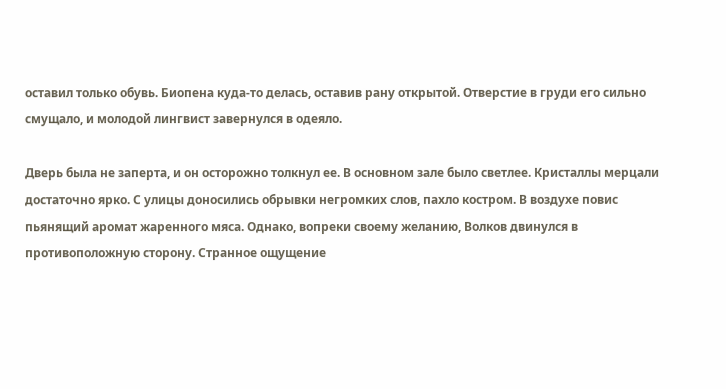оставил только обувь. Биопена куда-то делась, оставив рану открытой. Отверстие в груди его сильно смущало, и молодой лингвист завернулся в одеяло.

Дверь была не заперта, и он осторожно толкнул ее. В основном зале было светлее. Кристаллы мерцали достаточно ярко. С улицы доносились обрывки негромких слов, пахло костром. В воздухе повис пьянящий аромат жаренного мяса. Однако, вопреки своему желанию, Волков двинулся в противоположную сторону. Странное ощущение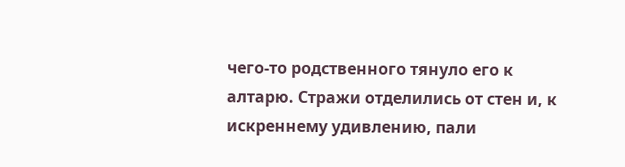чего-то родственного тянуло его к алтарю. Стражи отделились от стен и, к искреннему удивлению, пали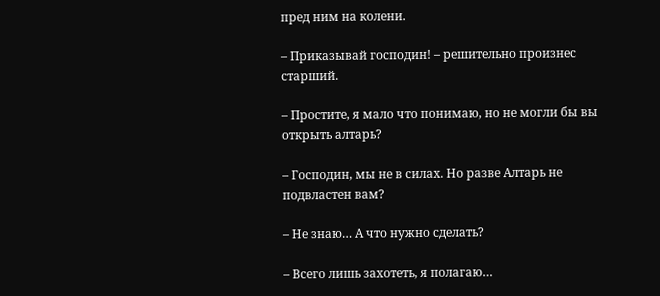пред ним на колени.

– Приказывай господин! – решительно произнес старший.

– Простите, я мало что понимаю, но не могли бы вы открыть алтарь?

– Господин, мы не в силах. Но разве Алтарь не подвластен вам?

– Не знаю… А что нужно сделать?

– Всего лишь захотеть, я полагаю…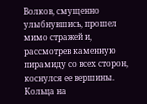Волков, смущенно улыбнувшись, прошел мимо стражей и, рассмотрев каменную пирамиду со всех сторон, коснулся ее вершины. Кольца на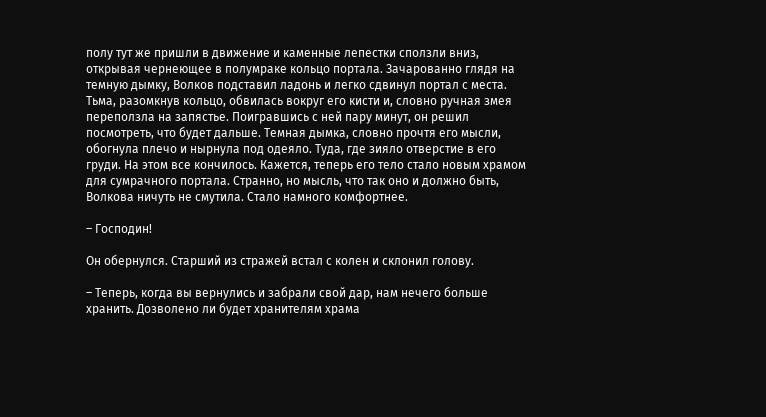полу тут же пришли в движение и каменные лепестки сползли вниз, открывая чернеющее в полумраке кольцо портала. Зачарованно глядя на темную дымку, Волков подставил ладонь и легко сдвинул портал с места. Тьма, разомкнув кольцо, обвилась вокруг его кисти и, словно ручная змея переползла на запястье. Поигравшись с ней пару минут, он решил посмотреть, что будет дальше. Темная дымка, словно прочтя его мысли, обогнула плечо и нырнула под одеяло. Туда, где зияло отверстие в его груди. На этом все кончилось. Кажется, теперь его тело стало новым храмом для сумрачного портала. Странно, но мысль, что так оно и должно быть, Волкова ничуть не смутила. Стало намного комфортнее.

– Господин!

Он обернулся. Старший из стражей встал с колен и склонил голову.

– Теперь, когда вы вернулись и забрали свой дар, нам нечего больше хранить. Дозволено ли будет хранителям храма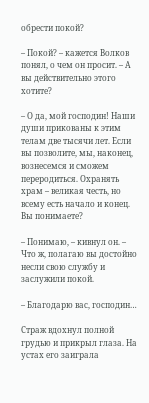обрести покой?

– Покой? – кажется Волков понял, о чем он просит. – А вы действительно этого хотите?

– О да, мой господин! Наши души прикованы к этим телам две тысячи лет. Если вы позволите, мы, наконец, вознесемся и сможем переродиться. Охранять храм – великая честь, но всему есть начало и конец. Вы понимаете?

– Понимаю, – кивнул он. – Что ж, полагаю вы достойно несли свою службу и заслужили покой.

– Благодарю вас, господин…

Страж вдохнул полной грудью и прикрыл глаза. На устах его заиграла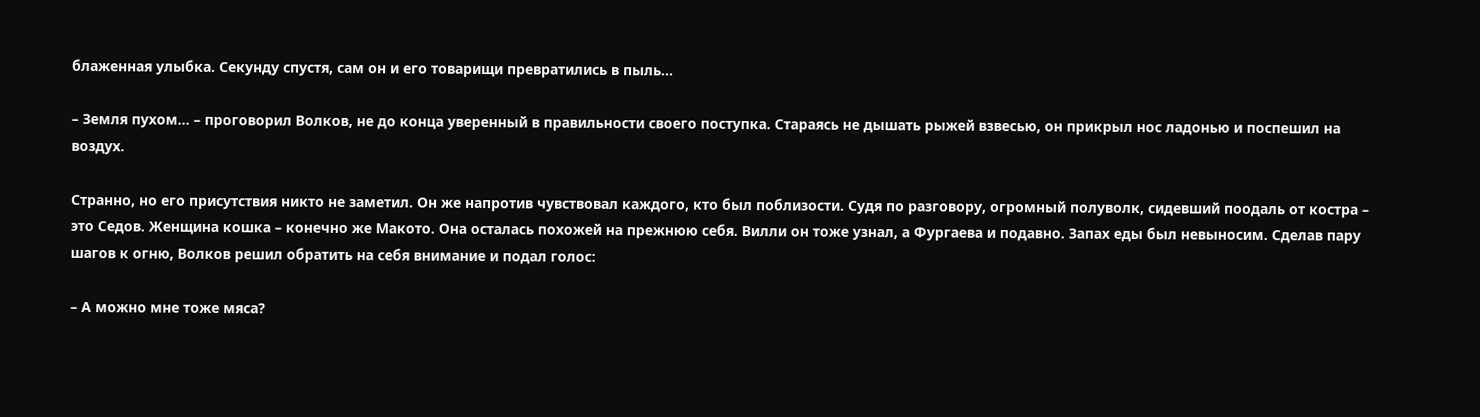блаженная улыбка. Секунду спустя, сам он и его товарищи превратились в пыль…

– Земля пухом… – проговорил Волков, не до конца уверенный в правильности своего поступка. Стараясь не дышать рыжей взвесью, он прикрыл нос ладонью и поспешил на воздух.

Странно, но его присутствия никто не заметил. Он же напротив чувствовал каждого, кто был поблизости. Судя по разговору, огромный полуволк, сидевший поодаль от костра – это Седов. Женщина кошка – конечно же Макото. Она осталась похожей на прежнюю себя. Вилли он тоже узнал, а Фургаева и подавно. Запах еды был невыносим. Сделав пару шагов к огню, Волков решил обратить на себя внимание и подал голос:

– А можно мне тоже мяса?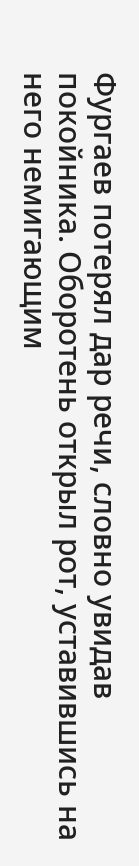Фургаев потерял дар речи, словно увидав покойника. Оборотень открыл рот, уставившись на него немигающим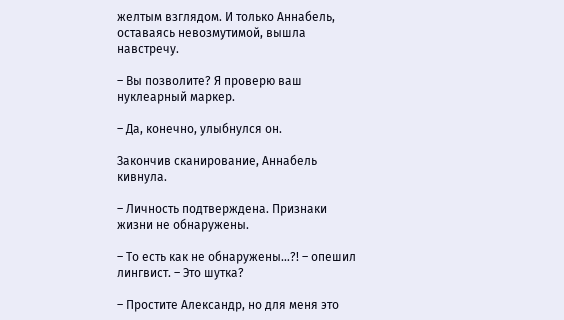желтым взглядом. И только Аннабель, оставаясь невозмутимой, вышла навстречу.

– Вы позволите? Я проверю ваш нуклеарный маркер.

– Да, конечно, улыбнулся он.

Закончив сканирование, Аннабель кивнула.

– Личность подтверждена. Признаки жизни не обнаружены.

– То есть как не обнаружены…?! – опешил лингвист. – Это шутка?

– Простите Александр, но для меня это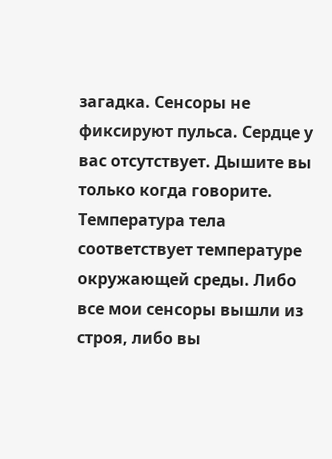загадка. Сенсоры не фиксируют пульса. Сердце у вас отсутствует. Дышите вы только когда говорите. Температура тела соответствует температуре окружающей среды. Либо все мои сенсоры вышли из строя, либо вы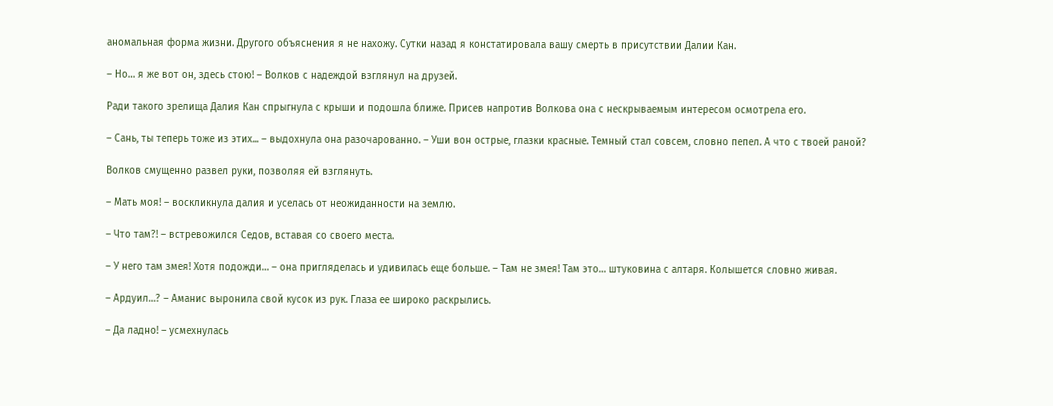аномальная форма жизни. Другого объяснения я не нахожу. Сутки назад я констатировала вашу смерть в присутствии Далии Кан.

– Но… я же вот он, здесь стою! – Волков с надеждой взглянул на друзей.

Ради такого зрелища Далия Кан спрыгнула с крыши и подошла ближе. Присев напротив Волкова она с нескрываемым интересом осмотрела его.

– Сань, ты теперь тоже из этих... – выдохнула она разочарованно. – Уши вон острые, глазки красные. Темный стал совсем, словно пепел. А что с твоей раной?

Волков смущенно развел руки, позволяя ей взглянуть.

– Мать моя! – воскликнула далия и уселась от неожиданности на землю.

– Что там?! – встревожился Седов, вставая со своего места.

– У него там змея! Хотя подожди… – она пригляделась и удивилась еще больше. – Там не змея! Там это… штуковина с алтаря. Колышется словно живая.

– Ардуил…? – Аманис выронила свой кусок из рук. Глаза ее широко раскрылись.

– Да ладно! – усмехнулась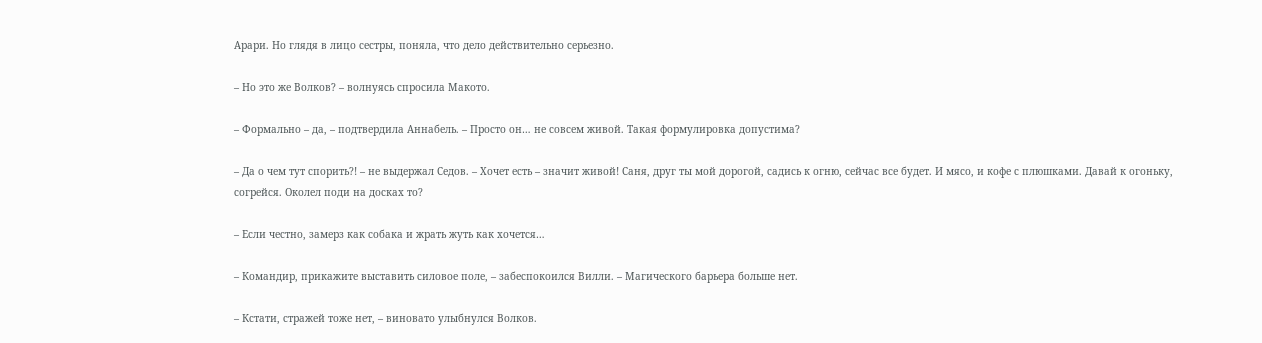Арари. Но глядя в лицо сестры, поняла, что дело действительно серьезно.

– Но это же Волков? – волнуясь спросила Макото.

– Формально – да, – подтвердила Аннабель. – Просто он… не совсем живой. Такая формулировка допустима?

– Да о чем тут спорить?! – не выдержал Седов. – Хочет есть – значит живой! Саня, друг ты мой дорогой, садись к огню, сейчас все будет. И мясо, и кофе с плюшками. Давай к огоньку, согрейся. Околел поди на досках то?

– Если честно, замерз как собака и жрать жуть как хочется…

– Командир, прикажите выставить силовое поле, – забеспокоился Вилли. – Магического барьера больше нет.

– Кстати, стражей тоже нет, – виновато улыбнулся Волков.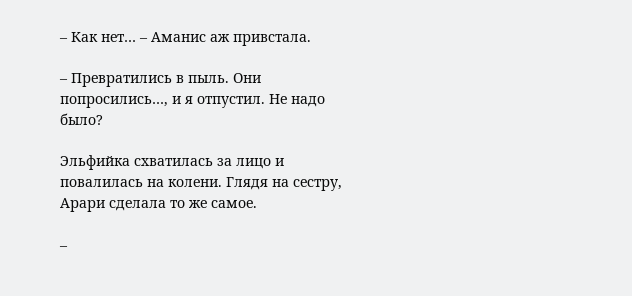– Как нет… – Аманис аж привстала.

– Превратились в пыль. Они попросились…, и я отпустил. Не надо было?

Эльфийка схватилась за лицо и повалилась на колени. Глядя на сестру, Арари сделала то же самое.

–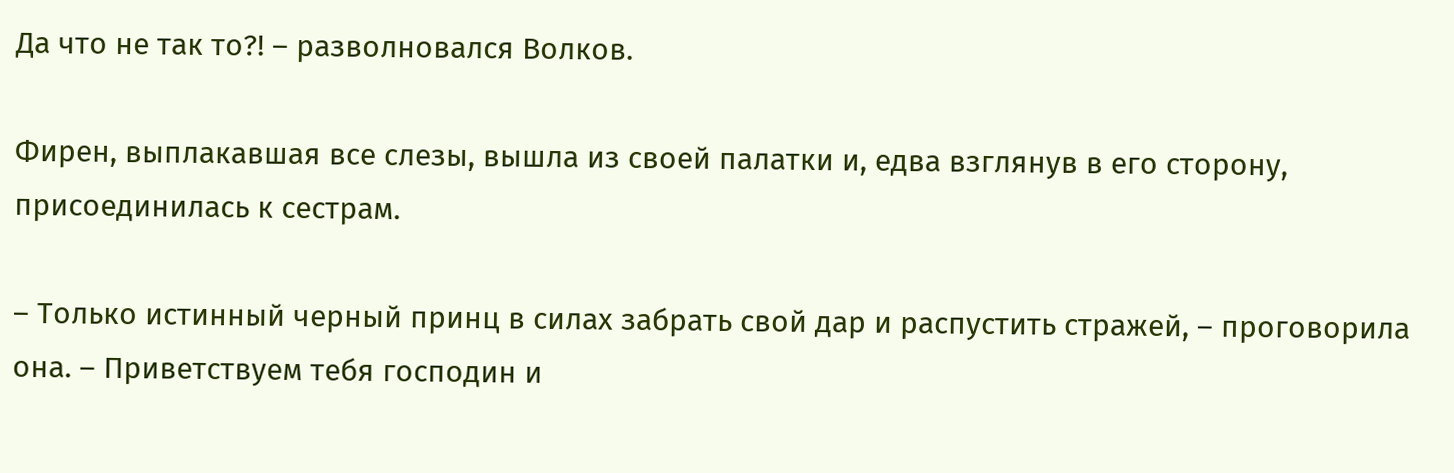Да что не так то?! – разволновался Волков.

Фирен, выплакавшая все слезы, вышла из своей палатки и, едва взглянув в его сторону, присоединилась к сестрам.

– Только истинный черный принц в силах забрать свой дар и распустить стражей, – проговорила она. – Приветствуем тебя господин и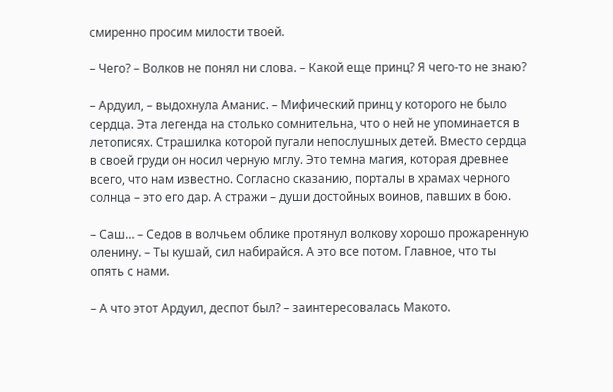смиренно просим милости твоей.

– Чего? – Волков не понял ни слова. – Какой еще принц? Я чего-то не знаю?

– Ардуил, – выдохнула Аманис. – Мифический принц у которого не было сердца. Эта легенда на столько сомнительна, что о ней не упоминается в летописях. Страшилка которой пугали непослушных детей. Вместо сердца в своей груди он носил черную мглу. Это темна магия, которая древнее всего, что нам известно. Согласно сказанию, порталы в храмах черного солнца – это его дар. А стражи – души достойных воинов, павших в бою.

– Саш… – Седов в волчьем облике протянул волкову хорошо прожаренную оленину. – Ты кушай, сил набирайся. А это все потом. Главное, что ты опять с нами.

– А что этот Ардуил, деспот был? – заинтересовалась Макото.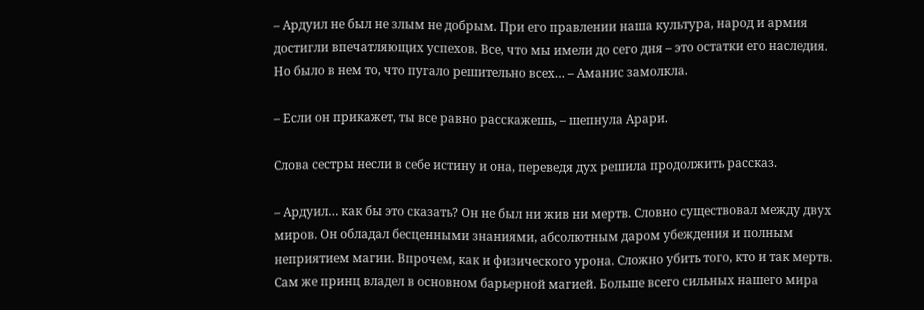– Ардуил не был не злым не добрым. При его правлении наша культура, народ и армия достигли впечатляющих успехов. Все, что мы имели до сего дня – это остатки его наследия. Но было в нем то, что пугало решительно всех… – Аманис замолкла.

– Если он прикажет, ты все равно расскажешь, – шепнула Арари.

Слова сестры несли в себе истину и она, переведя дух решила продолжить рассказ.

– Ардуил… как бы это сказать? Он не был ни жив ни мертв. Словно существовал между двух миров. Он обладал бесценными знаниями, абсолютным даром убеждения и полным неприятием магии. Впрочем, как и физического урона. Сложно убить того, кто и так мертв. Сам же принц владел в основном барьерной магией. Больше всего сильных нашего мира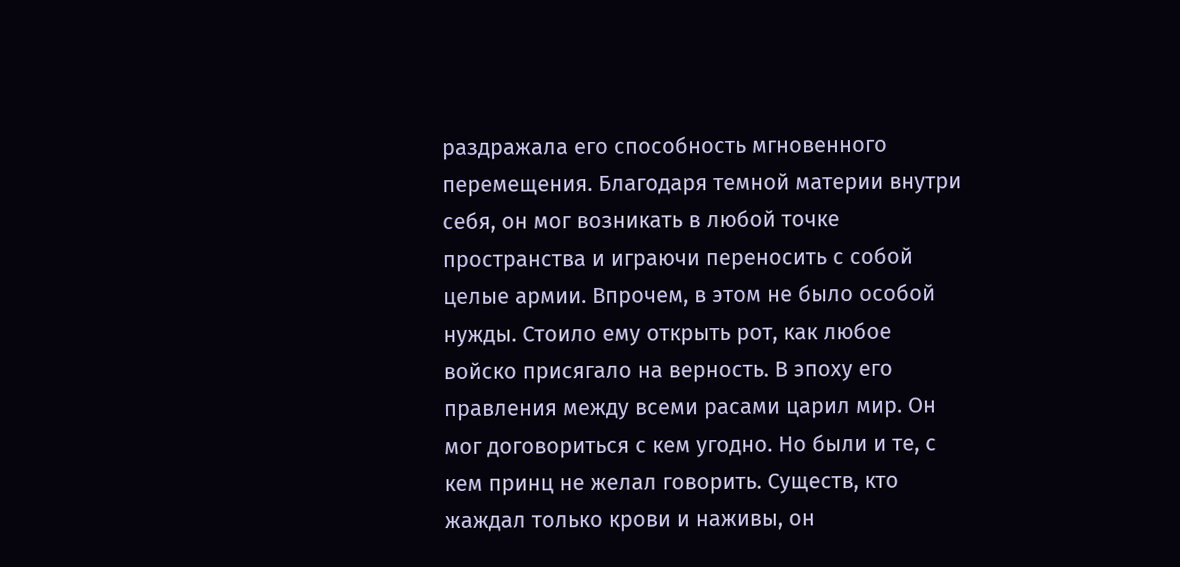раздражала его способность мгновенного перемещения. Благодаря темной материи внутри себя, он мог возникать в любой точке пространства и играючи переносить с собой целые армии. Впрочем, в этом не было особой нужды. Стоило ему открыть рот, как любое войско присягало на верность. В эпоху его правления между всеми расами царил мир. Он мог договориться с кем угодно. Но были и те, с кем принц не желал говорить. Существ, кто жаждал только крови и наживы, он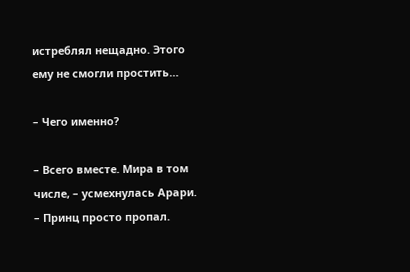истреблял нещадно. Этого ему не смогли простить…

– Чего именно?

– Всего вместе. Мира в том числе, – усмехнулась Арари. – Принц просто пропал.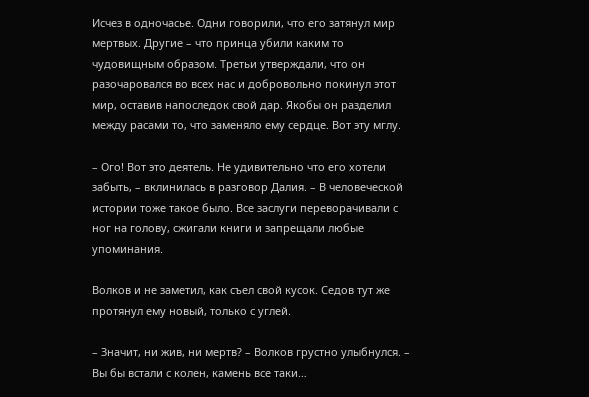Исчез в одночасье. Одни говорили, что его затянул мир мертвых. Другие – что принца убили каким то чудовищным образом. Третьи утверждали, что он разочаровался во всех нас и добровольно покинул этот мир, оставив напоследок свой дар. Якобы он разделил между расами то, что заменяло ему сердце. Вот эту мглу.

– Ого! Вот это деятель. Не удивительно что его хотели забыть, – вклинилась в разговор Далия. – В человеческой истории тоже такое было. Все заслуги переворачивали с ног на голову, сжигали книги и запрещали любые упоминания.

Волков и не заметил, как съел свой кусок. Седов тут же протянул ему новый, только с углей.

– Значит, ни жив, ни мертв? – Волков грустно улыбнулся. – Вы бы встали с колен, камень все таки…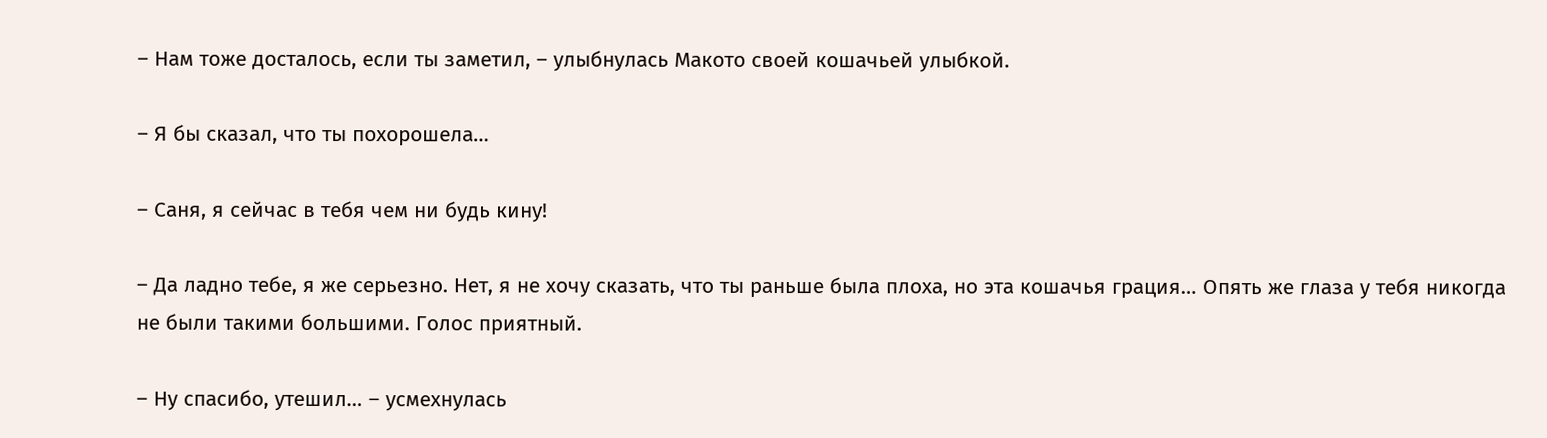– Нам тоже досталось, если ты заметил, – улыбнулась Макото своей кошачьей улыбкой.

– Я бы сказал, что ты похорошела…

– Саня, я сейчас в тебя чем ни будь кину!

– Да ладно тебе, я же серьезно. Нет, я не хочу сказать, что ты раньше была плоха, но эта кошачья грация… Опять же глаза у тебя никогда не были такими большими. Голос приятный.

– Ну спасибо, утешил… – усмехнулась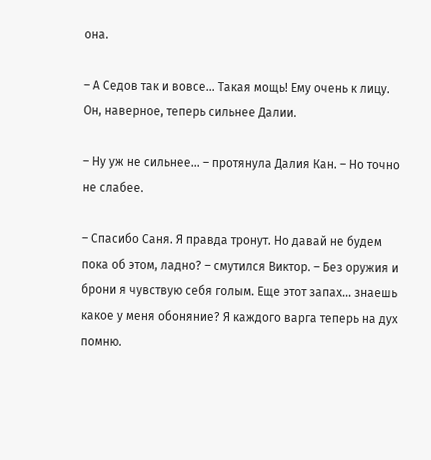она.

– А Седов так и вовсе… Такая мощь! Ему очень к лицу. Он, наверное, теперь сильнее Далии.

– Ну уж не сильнее… – протянула Далия Кан. – Но точно не слабее.

– Спасибо Саня. Я правда тронут. Но давай не будем пока об этом, ладно? – смутился Виктор. – Без оружия и брони я чувствую себя голым. Еще этот запах… знаешь какое у меня обоняние? Я каждого варга теперь на дух помню.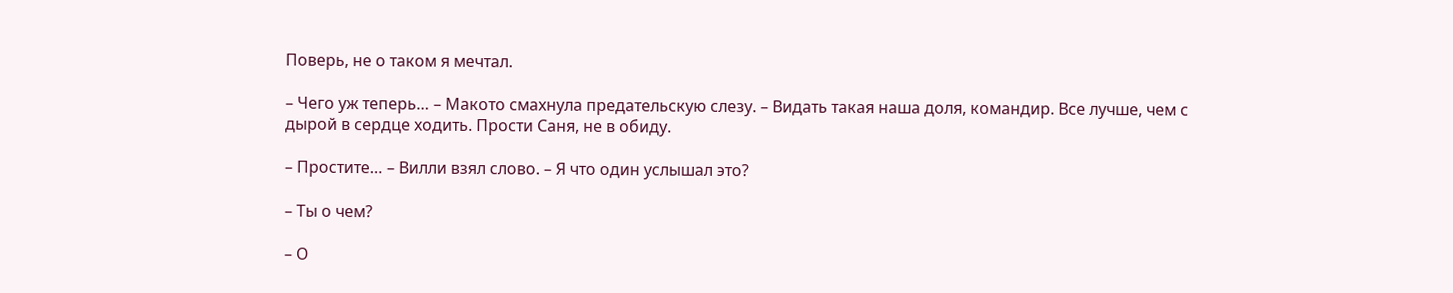Поверь, не о таком я мечтал.

– Чего уж теперь… – Макото смахнула предательскую слезу. – Видать такая наша доля, командир. Все лучше, чем с дырой в сердце ходить. Прости Саня, не в обиду.

– Простите… – Вилли взял слово. – Я что один услышал это?

– Ты о чем?

– О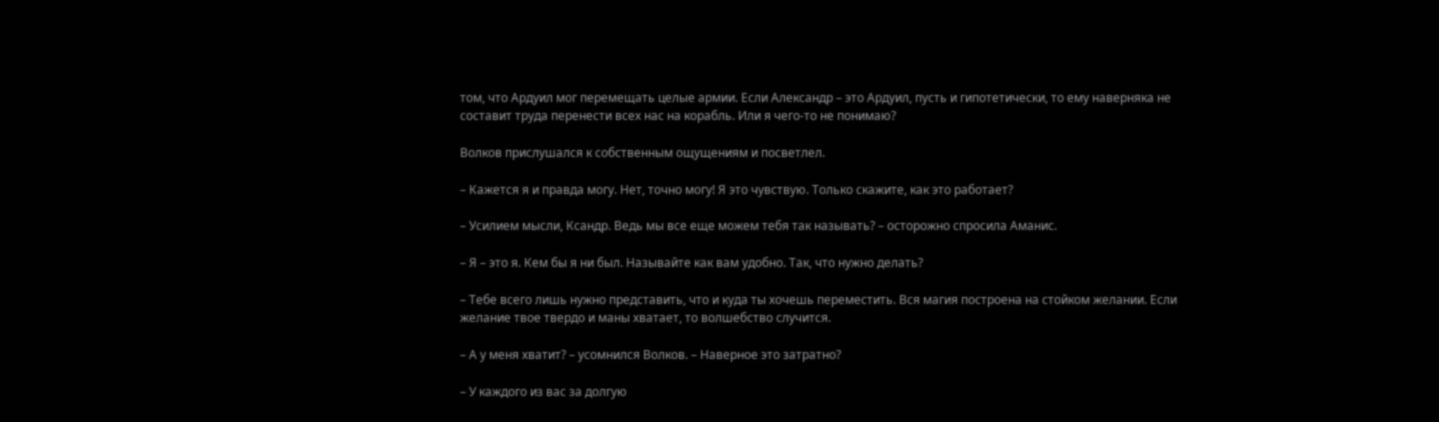том, что Ардуил мог перемещать целые армии. Если Александр – это Ардуил, пусть и гипотетически, то ему наверняка не составит труда перенести всех нас на корабль. Или я чего-то не понимаю?

Волков прислушался к собственным ощущениям и посветлел.

– Кажется я и правда могу. Нет, точно могу! Я это чувствую. Только скажите, как это работает?

– Усилием мысли, Ксандр. Ведь мы все еще можем тебя так называть? – осторожно спросила Аманис.

– Я – это я. Кем бы я ни был. Называйте как вам удобно. Так, что нужно делать?

– Тебе всего лишь нужно представить, что и куда ты хочешь переместить. Вся магия построена на стойком желании. Если желание твое твердо и маны хватает, то волшебство случится.

– А у меня хватит? – усомнился Волков. – Наверное это затратно?

– У каждого из вас за долгую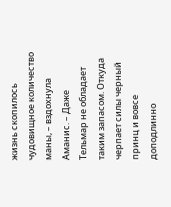жизнь скопилось чудовищное количество маны, – вздохнула Аманис. – Даже Тельмар не обладает таким запасом. Откуда черпает силы черный принц и вовсе доподлинно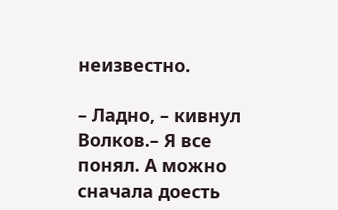неизвестно.

– Ладно, – кивнул Волков.– Я все понял. А можно сначала доесть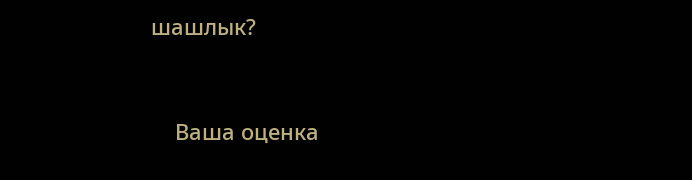шашлык?


    Ваша оценка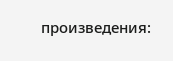произведения: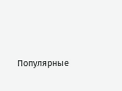Популярные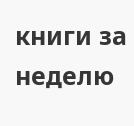книги за неделю